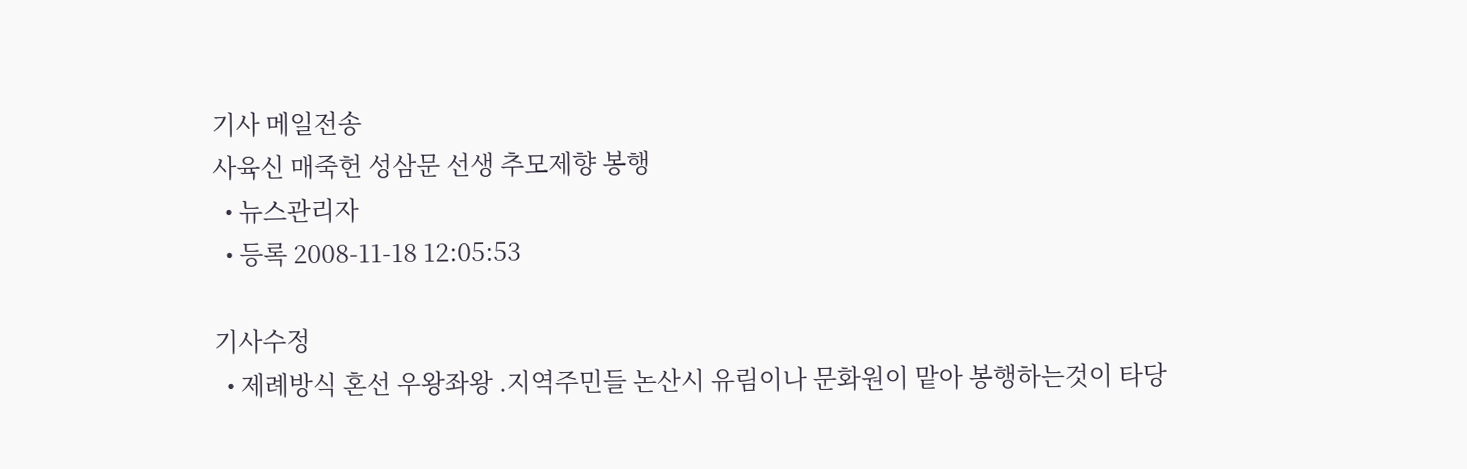기사 메일전송
사육신 매죽헌 성삼문 선생 추모제향 봉행
  • 뉴스관리자
  • 등록 2008-11-18 12:05:53

기사수정
  • 제례방식 혼선 우왕좌왕 .지역주민들 논산시 유림이나 문화원이 맡아 봉행하는것이 타당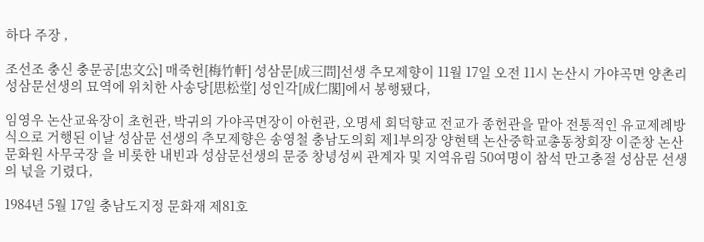하다 주장 ,

조선조 충신 충문공[忠文公] 매죽헌[梅竹軒] 성삼문[成三問]선생 추모제향이 11월 17일 오전 11시 논산시 가야곡면 양촌리 성삼문선생의 묘역에 위치한 사송당[思松堂] 성인각[成仁閣]에서 봉행됐다,

임영우 논산교육장이 초헌관, 박귀의 가야곡면장이 아헌관, 오명세 회덕향교 전교가 종헌관을 맡아 전통적인 유교제례방식으로 거행된 이날 성삼문 선생의 추모제향은 송영철 충남도의회 제1부의장 양현택 논산중학교총동창회장 이준창 논산문화원 사무국장 을 비롯한 내빈과 성삼문선생의 문중 창녕성씨 관계자 및 지역유림 50여명이 참석 만고충절 성삼문 선생의 넋을 기렸다,

1984년 5월 17일 충남도지정 문화재 제81호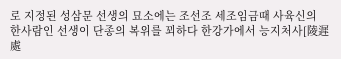로 지정된 성삼문 선생의 묘소에는 조선조 세조임금때 사육신의 한사람인 선생이 단종의 복위를 꾀하다 한강가에서 능지처사[陵遲處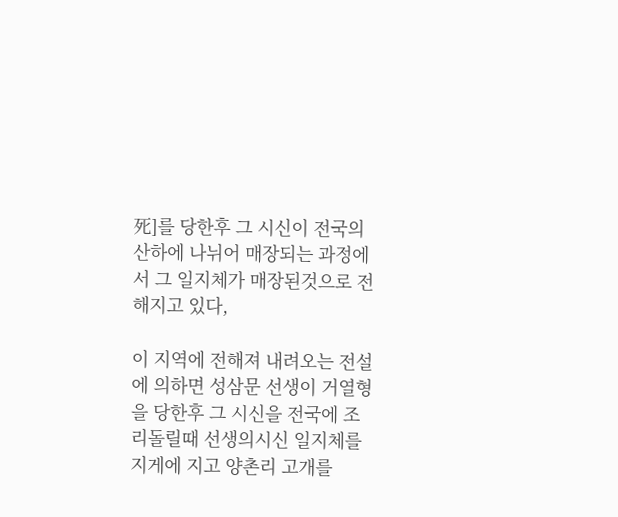死]를 당한후 그 시신이 전국의 산하에 나뉘어 매장되는 과정에서 그 일지체가 매장된것으로 전해지고 있다,

이 지역에 전해져 내려오는 전설에 의하면 성삼문 선생이 거열형을 당한후 그 시신을 전국에 조리돌릴때 선생의시신 일지체를 지게에 지고 양촌리 고개를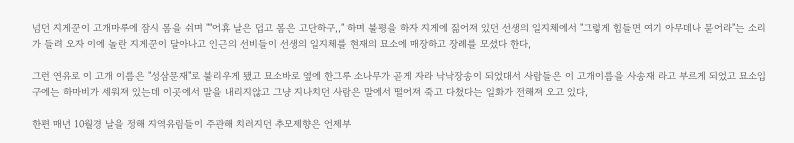넘던 지게꾼이 고개마루에 잠시 몸을 쉬며 ""어휴 날은 덥고 몸은 고단하구,," 하며 불평을 하자 지게에 짊어져 있던 선생의 일지체에서 "그렇게 힘들면 여기 아무데나 묻어라"는 소리가 들려 오자 이에 놀란 지게꾼이 달아나고 인근의 선비들이 선생의 일지체를 현재의 묘소에 매장하고 장례를 모셨다 한다,

그런 연유로 이 고개 이름은 "성삼문재"로 불리우게 됐고 묘소바로 옆에 한그루 소나무가 곧게 자라 낙낙장송이 되었대서 사람들은 이 고개이름을 사송재 라고 부르게 되었고 묘소입구에는 하마비가 세워져 있는데 이곳에서 말을 내리지않고 그냥 지나치던 사람은 말에서 떨어져 죽고 다쳤다는 일화가 전해져 오고 있다,

한편 매년 10월경 날을 정해 지역유림들이 주관해 치러지던 추모제향은 언제부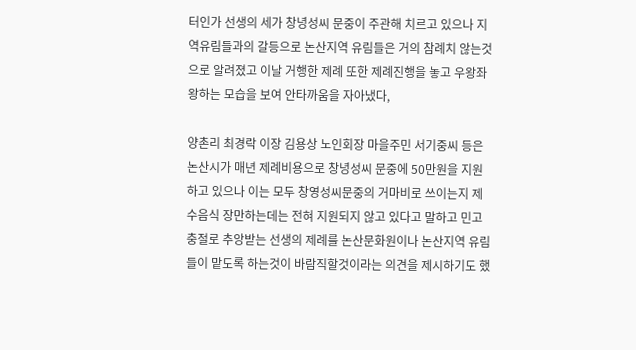터인가 선생의 세가 창녕성씨 문중이 주관해 치르고 있으나 지역유림들과의 갈등으로 논산지역 유림들은 거의 참례치 않는것으로 알려졌고 이날 거행한 제례 또한 제례진행을 놓고 우왕좌왕하는 모습을 보여 안타까움을 자아냈다,

양촌리 최경락 이장 김용상 노인회장 마을주민 서기중씨 등은 논산시가 매년 제례비용으로 창녕성씨 문중에 50만원을 지원하고 있으나 이는 모두 창영성씨문중의 거마비로 쓰이는지 제수음식 장만하는데는 전혀 지원되지 않고 있다고 말하고 민고충절로 추앙받는 선생의 제례를 논산문화원이나 논산지역 유림들이 맡도록 하는것이 바람직할것이라는 의견을 제시하기도 했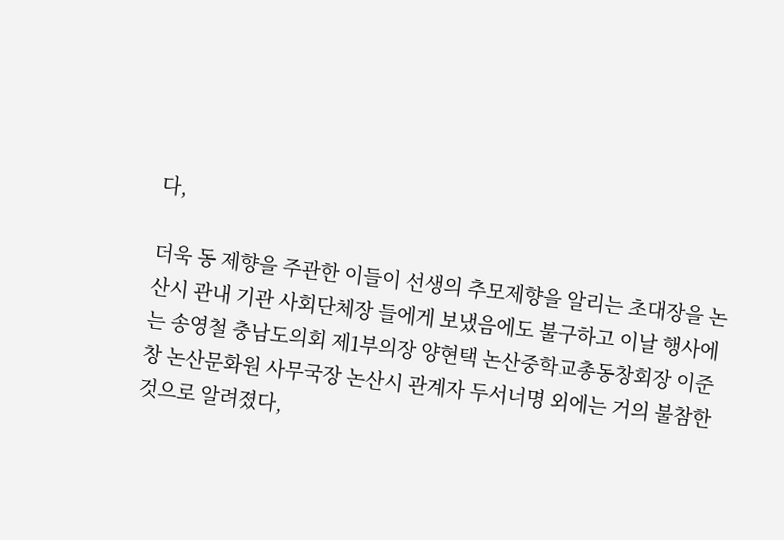다,

더욱 동 제향을 주관한 이들이 선생의 추모제향을 알리는 초대장을 논산시 관내 기관 사회단체장 들에게 보냈음에도 불구하고 이날 행사에는 송영철 충남도의회 제1부의장 양현택 논산중학교총동창회장 이준창 논산문화원 사무국장 논산시 관계자 두서너명 외에는 거의 불참한것으로 알려졌다,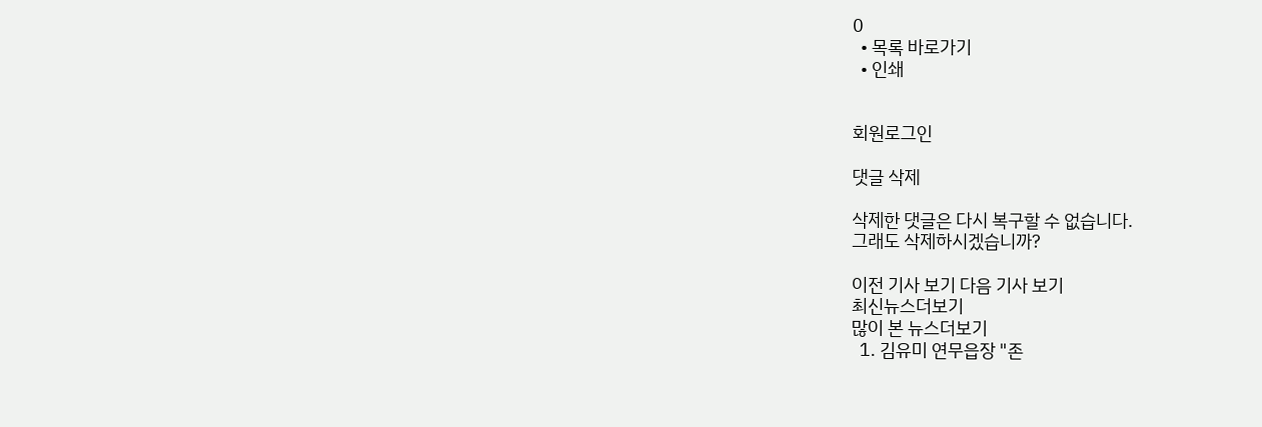0
  • 목록 바로가기
  • 인쇄


회원로그인

댓글 삭제

삭제한 댓글은 다시 복구할 수 없습니다.
그래도 삭제하시겠습니까?

이전 기사 보기 다음 기사 보기
최신뉴스더보기
많이 본 뉴스더보기
  1. 김유미 연무읍장 "존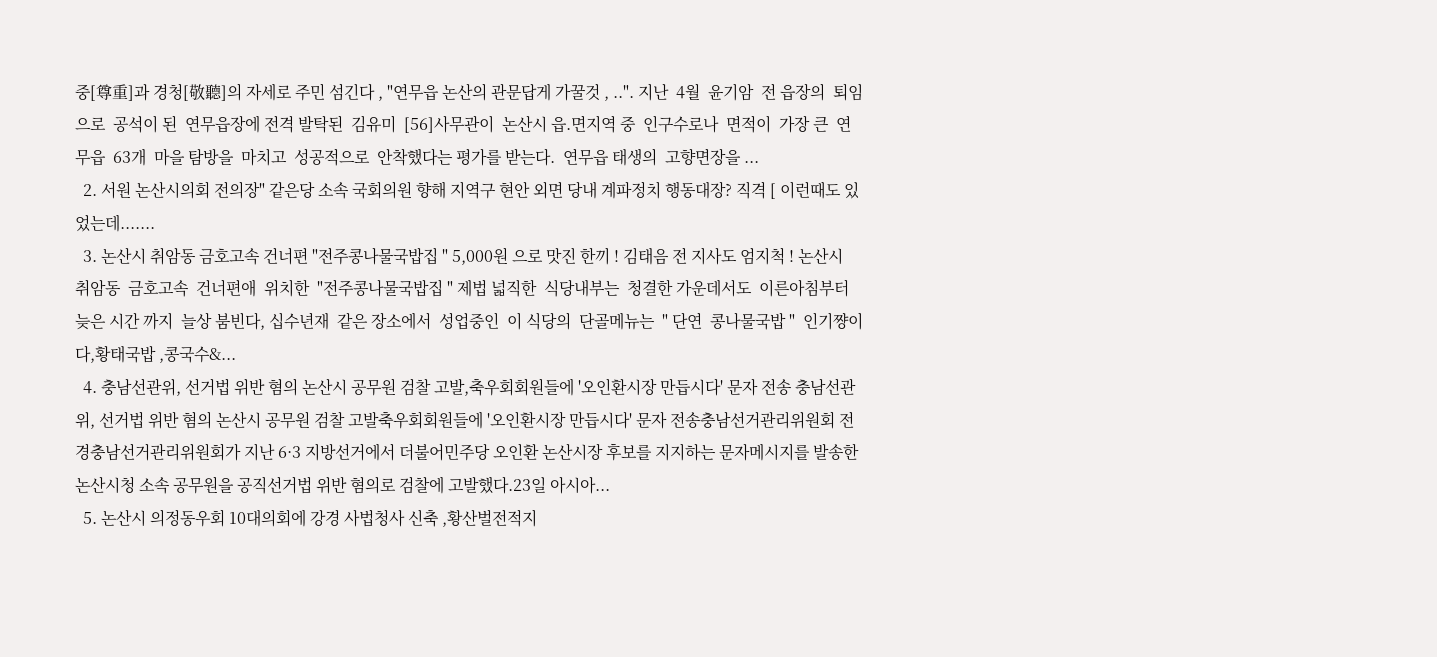중[尊重]과 경청[敬聽]의 자세로 주민 섬긴다 , "연무읍 논산의 관문답게 가꿀것 , ..". 지난  4월  윤기암  전 읍장의  퇴임으로  공석이 된  연무읍장에 전격 발탁된  김유미  [56]사무관이  논산시 읍.면지역 중  인구수로나  면적이  가장 큰  연무읍  63개  마을 탐방을  마치고  성공적으로  안착했다는 평가를 받는다.  연무읍 태생의  고향면장을 ...
  2. 서원 논산시의회 전의장" 같은당 소속 국회의원 향해 지역구 현안 외면 당내 계파정치 행동대장? 직격 [ 이런때도 있었는데.......
  3. 논산시 취암동 금호고속 건너편 "전주콩나물국밥집 " 5,000원 으로 맛진 한끼 ! 김태음 전 지사도 엄지척 ! 논산시  취암동  금호고속  건너편애  위치한  "전주콩나물국밥집 " 제법 넓직한  식당내부는  청결한 가운데서도  이른아침부터  늦은 시간 까지  늘상 붐빈다, 십수년재  같은 장소에서  성업중인  이 식당의  단골메뉴는  " 단연  콩나물국밥 "  인기쨩이다,황태국밥 ,콩국수&...
  4. 충남선관위, 선거법 위반 혐의 논산시 공무원 검찰 고발,축우회회원들에 '오인환시장 만듭시다' 문자 전송 충남선관위, 선거법 위반 혐의 논산시 공무원 검찰 고발축우회회원들에 '오인환시장 만듭시다' 문자 전송충남선거관리위원회 전경충남선거관리위원회가 지난 6·3 지방선거에서 더불어민주당 오인환 논산시장 후보를 지지하는 문자메시지를 발송한 논산시청 소속 공무원을 공직선거법 위반 혐의로 검찰에 고발했다.23일 아시아...
  5. 논산시 의정동우회 10대의회에 강경 사법청사 신축 ,황산벌전적지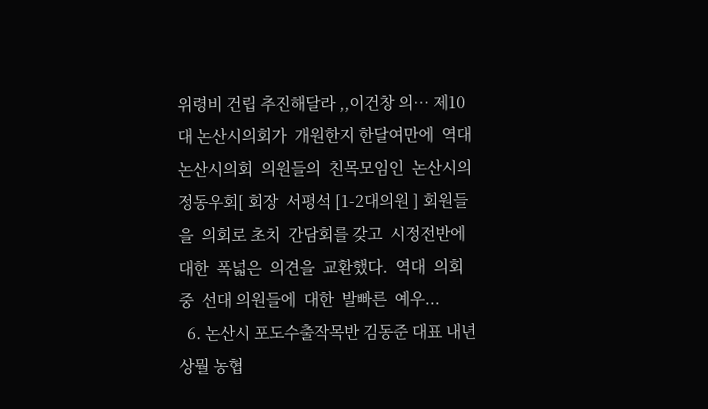위령비 건립 추진해달라 ,,이건창 의… 제10대 논산시의회가  개원한지 한달여만에  역대 논산시의회  의원들의  친목모임인  논산시의정동우회[ 회장  서평석 [1-2대의원 ] 회원들을  의회로 초치  간담회를 갖고  시정전반에 대한  폭넓은  의견을  교환했다.  역대  의회 중  선대 의원들에  대한  발빠른  예우...
  6. 논산시 포도수출작목반 김동준 대표 내년 상뭘 농협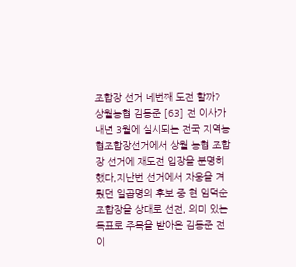조합장 선거 네번째 도전 할까? 상월농협 김동준 [63] 전 이사가 내년 3월에 실시되는 전국 지역농협조합장선거에서 상월 농협 조합장 선거에 재도전 입장을 분명히 했다,지난번 선거에서 자웅을 겨뤘던 일곱명의 후보 중 현 임덕순 조합장을 상대로 선전, 의미 있는 득표로 주목을 받아온 김동준 전 이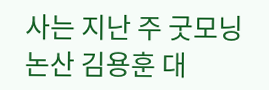사는 지난 주 굿모닝논산 김용훈 대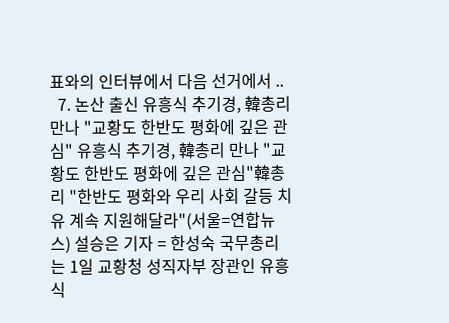표와의 인터뷰에서 다음 선거에서 ..
  7. 논산 출신 유흥식 추기경, 韓총리 만나 "교황도 한반도 평화에 깊은 관심" 유흥식 추기경, 韓총리 만나 "교황도 한반도 평화에 깊은 관심"韓총리 "한반도 평화와 우리 사회 갈등 치유 계속 지원해달라"(서울=연합뉴스) 설승은 기자 = 한성숙 국무총리는 1일 교황청 성직자부 장관인 유흥식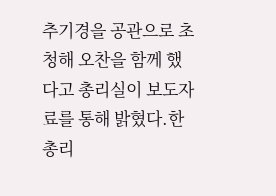추기경을 공관으로 초청해 오찬을 함께 했다고 총리실이 보도자료를 통해 밝혔다.한 총리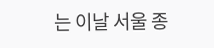는 이날 서울 종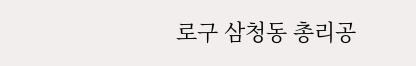로구 삼청동 총리공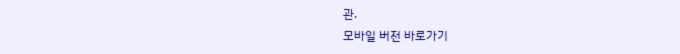관.
모바일 버전 바로가기